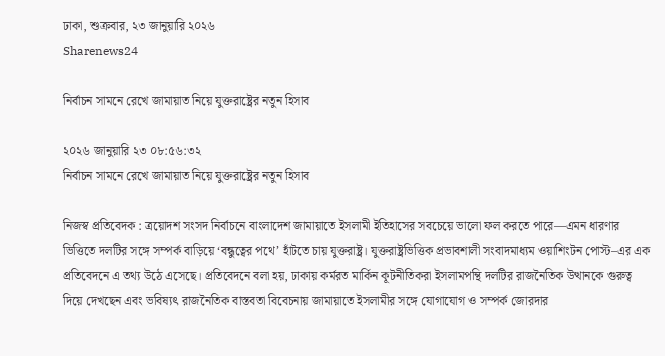ঢাকা, শুক্রবার, ২৩ জানুয়ারি ২০২৬
Sharenews24

নির্বাচন সামনে রেখে জামায়াত নিয়ে যুক্তরাষ্ট্রের নতুন হিসাব

২০২৬ জানুয়ারি ২৩ ০৮:৫৬:৩২
নির্বাচন সামনে রেখে জামায়াত নিয়ে যুক্তরাষ্ট্রের নতুন হিসাব

নিজস্ব প্রতিবেদক : ত্রয়োদশ সংসদ নির্বাচনে বাংলাদেশ জামায়াতে ইসলামী ইতিহাসের সবচেয়ে ভালো ফল করতে পারে—এমন ধারণার ভিত্তিতে দলটির সঙ্গে সম্পর্ক বাড়িয়ে ‘বন্ধুত্বের পথে’ হাঁটতে চায় যুক্তরাষ্ট্র। যুক্তরাষ্ট্রভিত্তিক প্রভাবশালী সংবাদমাধ্যম ওয়াশিংটন পোস্ট–এর এক প্রতিবেদনে এ তথ্য উঠে এসেছে। প্রতিবেদনে বলা হয়, ঢাকায় কর্মরত মার্কিন কূটনীতিকরা ইসলামপন্থি দলটির রাজনৈতিক উত্থানকে গুরুত্ব দিয়ে দেখছেন এবং ভবিষ্যৎ রাজনৈতিক বাস্তবতা বিবেচনায় জামায়াতে ইসলামীর সঙ্গে যোগাযোগ ও সম্পর্ক জোরদার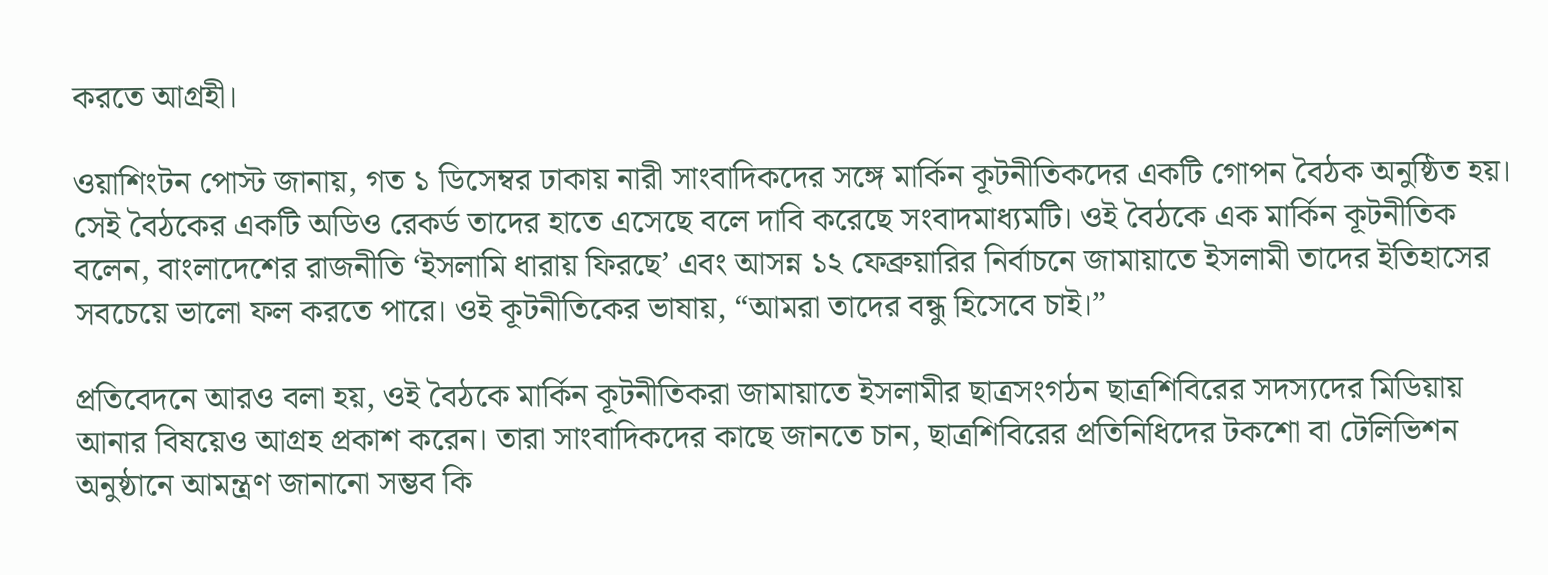করতে আগ্রহী।

ওয়াশিংটন পোস্ট জানায়, গত ১ ডিসেম্বর ঢাকায় নারী সাংবাদিকদের সঙ্গে মার্কিন কূটনীতিকদের একটি গোপন বৈঠক অনুষ্ঠিত হয়। সেই বৈঠকের একটি অডিও রেকর্ড তাদের হাতে এসেছে বলে দাবি করেছে সংবাদমাধ্যমটি। ওই বৈঠকে এক মার্কিন কূটনীতিক বলেন, বাংলাদেশের রাজনীতি ‘ইসলামি ধারায় ফিরছে’ এবং আসন্ন ১২ ফেব্রুয়ারির নির্বাচনে জামায়াতে ইসলামী তাদের ইতিহাসের সবচেয়ে ভালো ফল করতে পারে। ওই কূটনীতিকের ভাষায়, “আমরা তাদের বন্ধু হিসেবে চাই।”

প্রতিবেদনে আরও বলা হয়, ওই বৈঠকে মার্কিন কূটনীতিকরা জামায়াতে ইসলামীর ছাত্রসংগঠন ছাত্রশিবিরের সদস্যদের মিডিয়ায় আনার বিষয়েও আগ্রহ প্রকাশ করেন। তারা সাংবাদিকদের কাছে জানতে চান, ছাত্রশিবিরের প্রতিনিধিদের টকশো বা টেলিভিশন অনুষ্ঠানে আমন্ত্রণ জানানো সম্ভব কি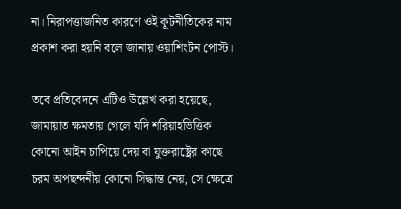না। নিরাপত্তাজনিত কারণে ওই কূটনীতিকের নাম প্রকাশ করা হয়নি বলে জানায় ওয়াশিংটন পোস্ট।

তবে প্রতিবেদনে এটিও উল্লেখ করা হয়েছে, জামায়াত ক্ষমতায় গেলে যদি শরিয়াহভিত্তিক কোনো আইন চাপিয়ে দেয় বা যুক্তরাষ্ট্রের কাছে চরম অপছন্দনীয় কোনো সিদ্ধান্ত নেয়, সে ক্ষেত্রে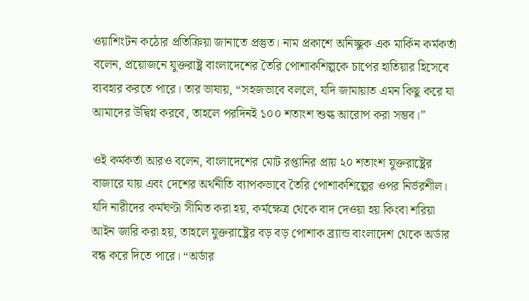ওয়াশিংটন কঠোর প্রতিক্রিয়া জানাতে প্রস্তুত। নাম প্রকাশে অনিচ্ছুক এক মার্কিন কর্মকর্তা বলেন, প্রয়োজনে যুক্তরাষ্ট্র বাংলাদেশের তৈরি পোশাকশিল্পকে চাপের হাতিয়ার হিসেবে ব্যবহার করতে পারে। তার ভাষায়, “সহজভাবে বললে, যদি জামায়াত এমন কিছু করে যা আমাদের উদ্বিগ্ন করবে, তাহলে পরদিনই ১০০ শতাংশ শুল্ক আরোপ করা সম্ভব।”

ওই কর্মকর্তা আরও বলেন, বাংলাদেশের মোট রপ্তানির প্রায় ২০ শতাংশ যুক্তরাষ্ট্রের বাজারে যায় এবং দেশের অর্থনীতি ব্যাপকভাবে তৈরি পোশাকশিল্পের ওপর নির্ভরশীল। যদি নারীদের কর্মঘণ্টা সীমিত করা হয়, কর্মক্ষেত্র থেকে বাদ দেওয়া হয় কিংবা শরিয়া আইন জারি করা হয়, তাহলে যুক্তরাষ্ট্রের বড় বড় পোশাক ব্র্যান্ড বাংলাদেশ থেকে অর্ডার বন্ধ করে দিতে পারে। “অর্ডার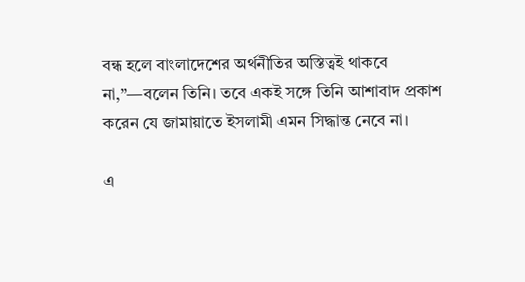বন্ধ হলে বাংলাদেশের অর্থনীতির অস্তিত্বই থাকবে না,”—বলেন তিনি। তবে একই সঙ্গে তিনি আশাবাদ প্রকাশ করেন যে জামায়াতে ইসলামী এমন সিদ্ধান্ত নেবে না।

এ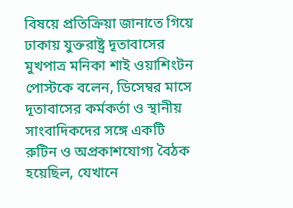বিষয়ে প্রতিক্রিয়া জানাতে গিয়ে ঢাকায় যুক্তরাষ্ট্র দূতাবাসের মুখপাত্র মনিকা শাই ওয়াশিংটন পোস্টকে বলেন, ডিসেম্বর মাসে দূতাবাসের কর্মকর্তা ও স্থানীয় সাংবাদিকদের সঙ্গে একটি রুটিন ও অপ্রকাশযোগ্য বৈঠক হয়েছিল, যেখানে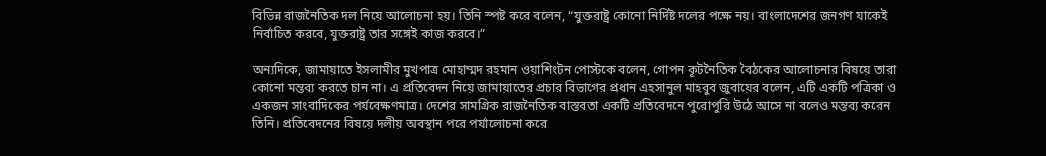বিভিন্ন রাজনৈতিক দল নিয়ে আলোচনা হয়। তিনি স্পষ্ট করে বলেন, “যুক্তরাষ্ট্র কোনো নির্দিষ্ট দলের পক্ষে নয়। বাংলাদেশের জনগণ যাকেই নির্বাচিত করবে, যুক্তরাষ্ট্র তার সঙ্গেই কাজ করবে।”

অন্যদিকে, জামায়াতে ইসলামীর মুখপাত্র মোহাম্মদ রহমান ওয়াশিংটন পোস্টকে বলেন, গোপন কূটনৈতিক বৈঠকের আলোচনার বিষয়ে তারা কোনো মন্তব্য করতে চান না। এ প্রতিবেদন নিয়ে জামায়াতের প্রচার বিভাগের প্রধান এহসানুল মাহবুব জুবায়ের বলেন, এটি একটি পত্রিকা ও একজন সাংবাদিকের পর্যবেক্ষণমাত্র। দেশের সামগ্রিক রাজনৈতিক বাস্তবতা একটি প্রতিবেদনে পুরোপুরি উঠে আসে না বলেও মন্তব্য করেন তিনি। প্রতিবেদনের বিষয়ে দলীয় অবস্থান পরে পর্যালোচনা করে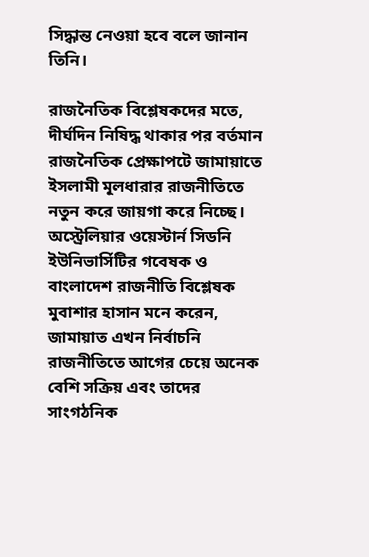সিদ্ধান্ত নেওয়া হবে বলে জানান তিনি।

রাজনৈতিক বিশ্লেষকদের মতে, দীর্ঘদিন নিষিদ্ধ থাকার পর বর্তমান রাজনৈতিক প্রেক্ষাপটে জামায়াতে ইসলামী মূলধারার রাজনীতিতে নতুন করে জায়গা করে নিচ্ছে। অস্ট্রেলিয়ার ওয়েস্টার্ন সিডনি ইউনিভার্সিটির গবেষক ও বাংলাদেশ রাজনীতি বিশ্লেষক মুবাশার হাসান মনে করেন, জামায়াত এখন নির্বাচনি রাজনীতিতে আগের চেয়ে অনেক বেশি সক্রিয় এবং তাদের সাংগঠনিক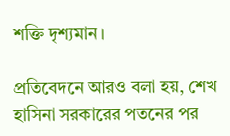শক্তি দৃশ্যমান।

প্রতিবেদনে আরও বলা হয়, শেখ হাসিনা সরকারের পতনের পর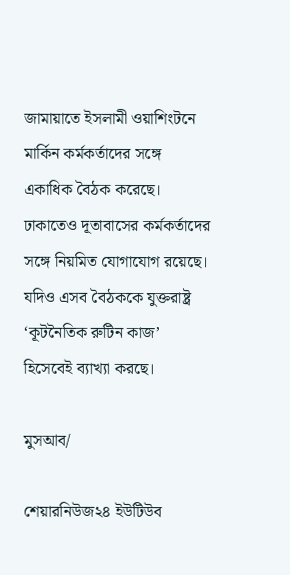জামায়াতে ইসলামী ওয়াশিংটনে মার্কিন কর্মকর্তাদের সঙ্গে একাধিক বৈঠক করেছে। ঢাকাতেও দূতাবাসের কর্মকর্তাদের সঙ্গে নিয়মিত যোগাযোগ রয়েছে। যদিও এসব বৈঠককে যুক্তরাষ্ট্র ‘কূটনৈতিক রুটিন কাজ’ হিসেবেই ব্যাখ্যা করছে।

মুসআব/

শেয়ারনিউজ২৪ ইউটিউব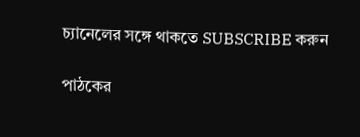চ্যানেলের সঙ্গে থাকতে SUBSCRIBE করুন

পাঠকের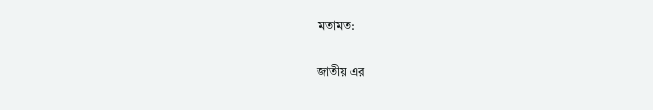মতামত:

জাতীয় এর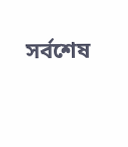সর্বশেষ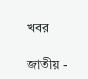খবর

জাতীয় -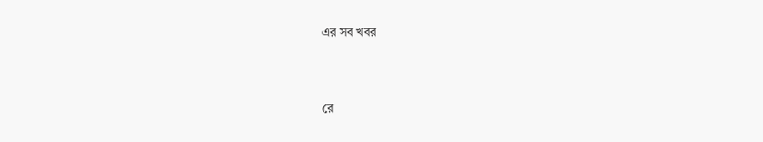এর সব খবর



রে